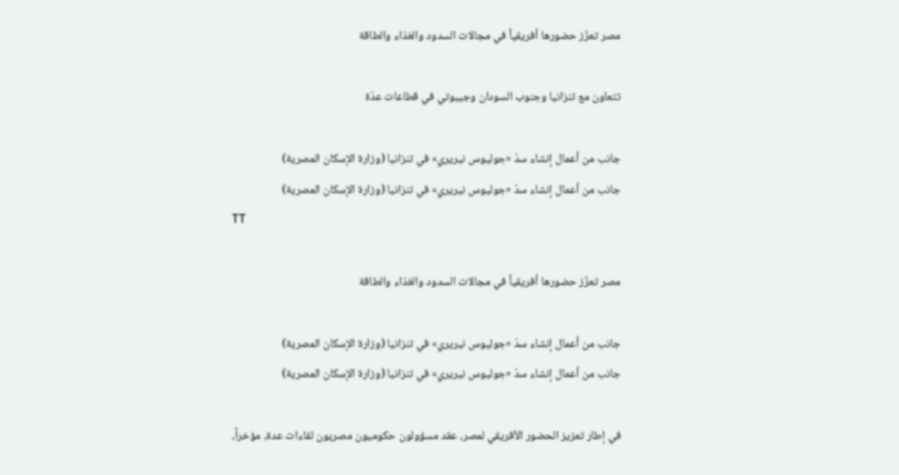مصر تعزّز حضورها أفريقياً في مجالات السدود والغذاء والطاقة

تتعاون مع تنزانيا وجنوب السودان وجيبوتي في قطاعات عدّة

جانب من أعمال إنشاء سدّ «جوليوس نيريري» في تنزانيا (وزارة الإسكان المصرية)
جانب من أعمال إنشاء سدّ «جوليوس نيريري» في تنزانيا (وزارة الإسكان المصرية)
TT

مصر تعزّز حضورها أفريقياً في مجالات السدود والغذاء والطاقة

جانب من أعمال إنشاء سدّ «جوليوس نيريري» في تنزانيا (وزارة الإسكان المصرية)
جانب من أعمال إنشاء سدّ «جوليوس نيريري» في تنزانيا (وزارة الإسكان المصرية)

في إطار تعزيز الحضور الأفريقي لمصر، عقد مسؤولون حكوميون مصريون لقاءات عدة، مؤخراً،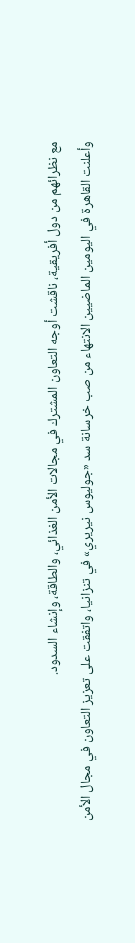مع نظرائهم من دول أفريقية، ناقشت أوجه التعاون المشترك في مجالات الأمن الغذائي، والطاقة، وإنشاء السدود.
وأعلنت القاهرة في اليومين الماضيين الانتهاء من صب خرسانة سد «جوليوس نيريري» في تنزانيا، واتفقت على تعزيز التعاون في مجال الأمن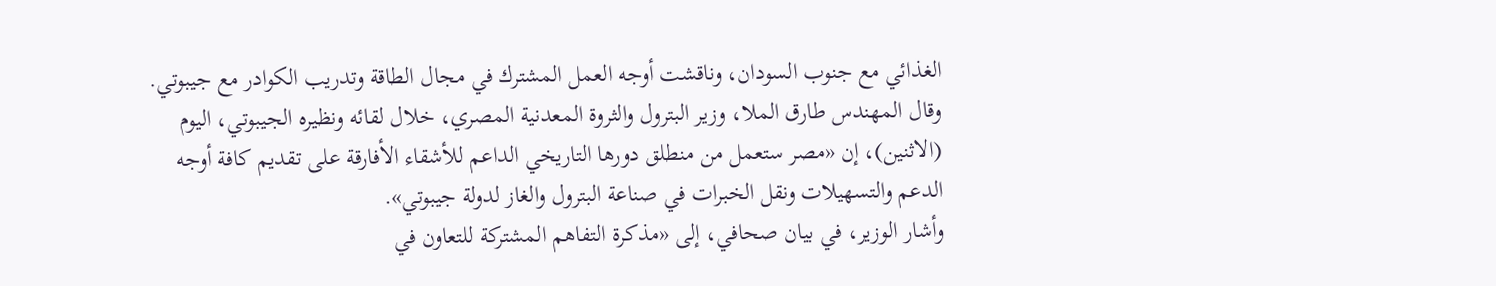الغذائي مع جنوب السودان، وناقشت أوجه العمل المشترك في مجال الطاقة وتدريب الكوادر مع جيبوتي.
وقال المهندس طارق الملا، وزير البترول والثروة المعدنية المصري، خلال لقائه ونظيره الجيبوتي، اليوم (الاثنين)، إن «مصر ستعمل من منطلق دورها التاريخي الداعم للأشقاء الأفارقة على تقديم كافة أوجه الدعم والتسهيلات ونقل الخبرات في صناعة البترول والغاز لدولة جيبوتي».
وأشار الوزير، في بيان صحافي، إلى «مذكرة التفاهم المشتركة للتعاون في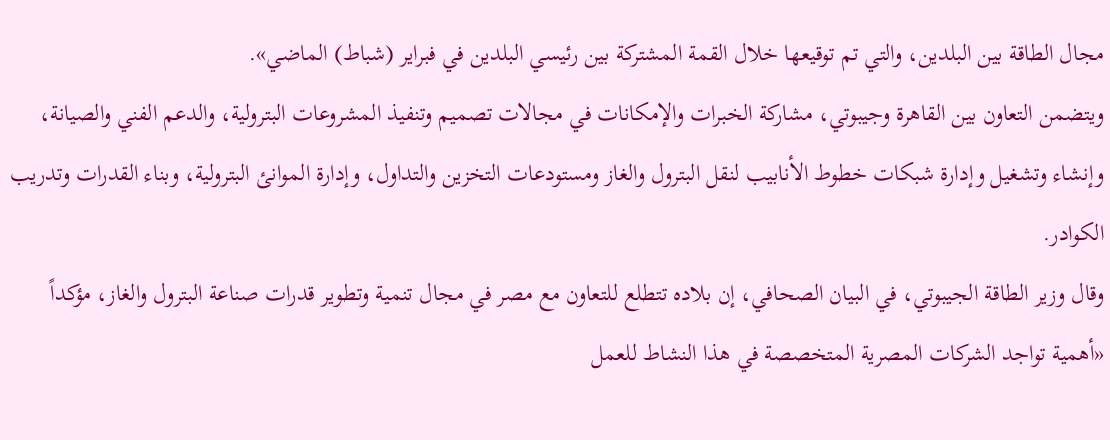مجال الطاقة بين البلدين، والتي تم توقيعها خلال القمة المشتركة بين رئيسي البلدين في فبراير (شباط) الماضي».
ويتضمن التعاون بين القاهرة وجيبوتي، مشاركة الخبرات والإمكانات في مجالات تصميم وتنفيذ المشروعات البترولية، والدعم الفني والصيانة، وإنشاء وتشغيل وإدارة شبكات خطوط الأنابيب لنقل البترول والغاز ومستودعات التخزين والتداول، وإدارة الموانئ البترولية، وبناء القدرات وتدريب الكوادر.
وقال وزير الطاقة الجيبوتي، في البيان الصحافي، إن بلاده تتطلع للتعاون مع مصر في مجال تنمية وتطوير قدرات صناعة البترول والغاز، مؤكداً «أهمية تواجد الشركات المصرية المتخصصة في هذا النشاط للعمل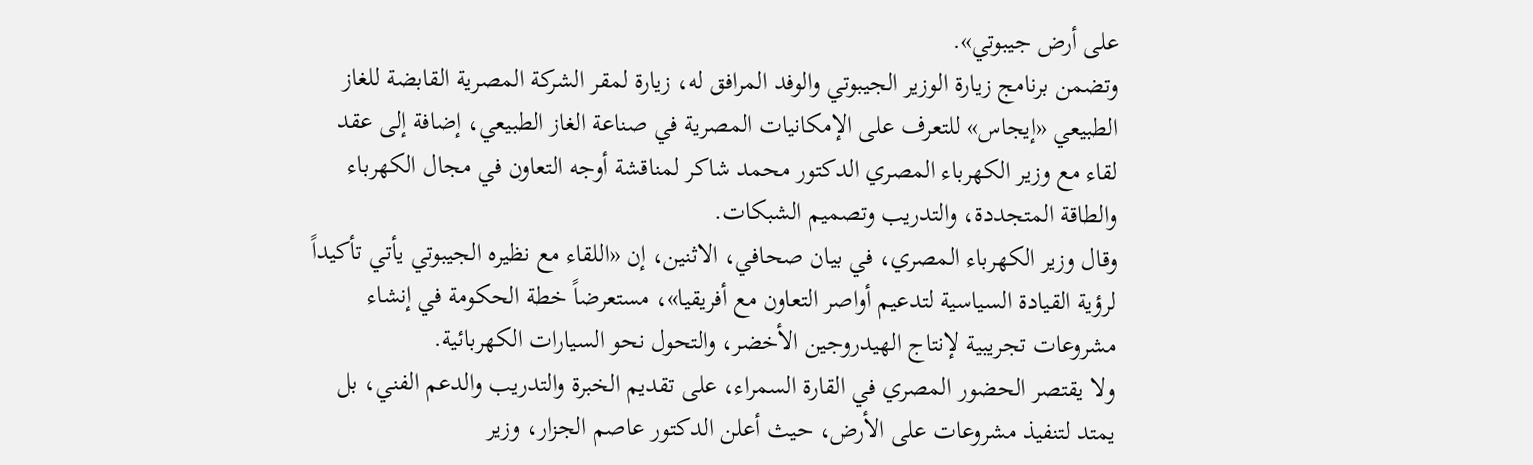على أرض جيبوتي».
وتضمن برنامج زيارة الوزير الجيبوتي والوفد المرافق له، زيارة لمقر الشركة المصرية القابضة للغاز الطبيعي «إيجاس» للتعرف على الإمكانيات المصرية في صناعة الغاز الطبيعي، إضافة إلى عقد لقاء مع وزير الكهرباء المصري الدكتور محمد شاكر لمناقشة أوجه التعاون في مجال الكهرباء والطاقة المتجددة، والتدريب وتصميم الشبكات.
وقال وزير الكهرباء المصري، في بيان صحافي، الاثنين، إن «اللقاء مع نظيره الجيبوتي يأتي تأكيداً لرؤية القيادة السياسية لتدعيم أواصر التعاون مع أفريقيا»، مستعرضاً خطة الحكومة في إنشاء مشروعات تجريبية لإنتاج الهيدروجين الأخضر، والتحول نحو السيارات الكهربائية.
ولا يقتصر الحضور المصري في القارة السمراء، على تقديم الخبرة والتدريب والدعم الفني، بل يمتد لتنفيذ مشروعات على الأرض، حيث أعلن الدكتور عاصم الجزار، وزير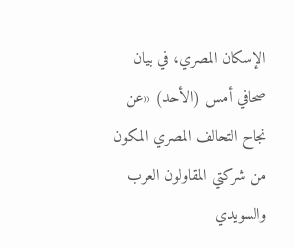الإسكان المصري، في بيان صحافي أمس (الأحد) «عن نجاح التحالف المصري المكون من شركتي المقاولون العرب والسويدي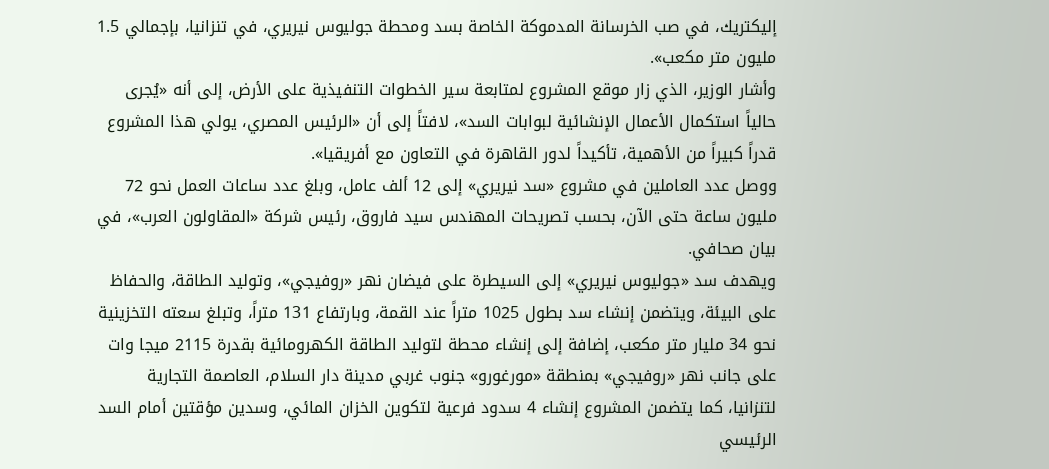إليكتريك، في صب الخرسانة المدموكة الخاصة بسد ومحطة جوليوس نيريري، في تنزانيا، بإجمالي 1.5 مليون متر مكعب».
وأشار الوزير، الذي زار موقع المشروع لمتابعة سير الخطوات التنفيذية على الأرض، إلى أنه «يُجرى حالياً استكمال الأعمال الإنشائية لبوابات السد»، لافتاً إلى أن «الرئيس المصري، يولي هذا المشروع قدراً كبيراً من الأهمية، تأكيداً لدور القاهرة في التعاون مع أفريقيا».
ووصل عدد العاملين في مشروع «سد نيريري» إلى 12 ألف عامل، وبلغ عدد ساعات العمل نحو 72 مليون ساعة حتى الآن، بحسب تصريحات المهندس سيد فاروق، رئيس شركة «المقاولون العرب»، في بيان صحافي.
ويهدف سد «جوليوس نيريري» إلى السيطرة على فيضان نهر «روفيجي»، وتوليد الطاقة، والحفاظ على البيئة، ويتضمن إنشاء سد بطول 1025 متراً عند القمة، وبارتفاع 131 متراً، وتبلغ سعته التخزينية نحو 34 مليار متر مكعب، إضافة إلى إنشاء محطة لتوليد الطاقة الكهرومائية بقدرة 2115 ميجا وات على جانب نهر «روفيجي» بمنطقة «مورغورو» جنوب غربي مدينة دار السلام، العاصمة التجارية لتنزانيا، كما يتضمن المشروع إنشاء 4 سدود فرعية لتكوين الخزان المائي، وسدين مؤقتين أمام السد الرئيسي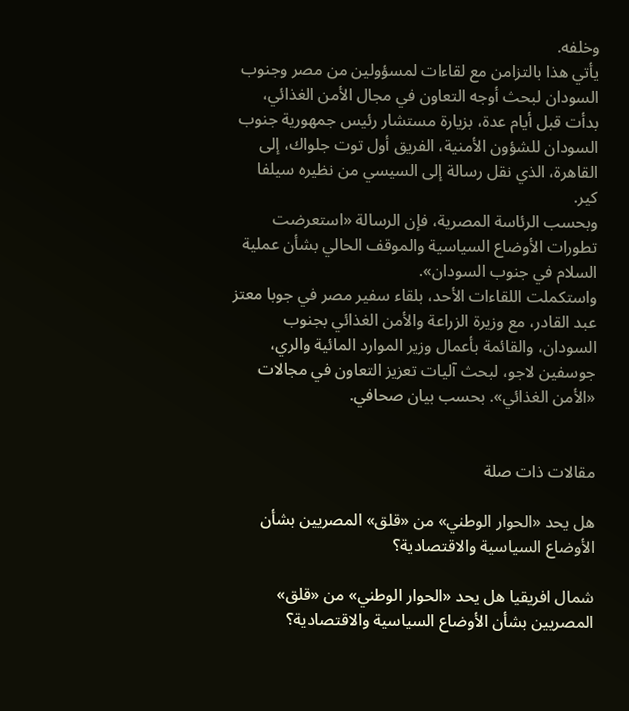وخلفه.
يأتي هذا بالتزامن مع لقاءات لمسؤولين من مصر وجنوب السودان لبحث أوجه التعاون في مجال الأمن الغذائي، بدأت قبل أيام عدة، بزيارة مستشار رئيس جمهورية جنوب السودان للشؤون الأمنية، الفريق أول توت جلواك، إلى القاهرة، الذي نقل رسالة إلى السيسي من نظيره سيلفا كير.
وبحسب الرئاسة المصرية، فإن الرسالة «استعرضت تطورات الأوضاع السياسية والموقف الحالي بشأن عملية السلام في جنوب السودان».
واستكملت اللقاءات الأحد، بلقاء سفير مصر في جوبا معتز عبد القادر، مع وزيرة الزراعة والأمن الغذائي بجنوب السودان، والقائمة بأعمال وزير الموارد المائية والري، جوسفين لاجو، لبحث آليات تعزيز التعاون في مجالات «الأمن الغذائي». بحسب بيان صحافي.


مقالات ذات صلة

هل يحد «الحوار الوطني» من «قلق» المصريين بشأن الأوضاع السياسية والاقتصادية؟

شمال افريقيا هل يحد «الحوار الوطني» من «قلق» المصريين بشأن الأوضاع السياسية والاقتصادية؟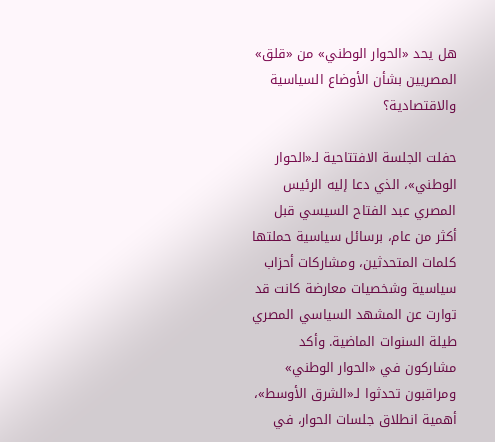هل يحد «الحوار الوطني» من «قلق» المصريين بشأن الأوضاع السياسية والاقتصادية؟

حفلت الجلسة الافتتاحية لـ«الحوار الوطني»، الذي دعا إليه الرئيس المصري عبد الفتاح السيسي قبل أكثر من عام، برسائل سياسية حملتها كلمات المتحدثين، ومشاركات أحزاب سياسية وشخصيات معارضة كانت قد توارت عن المشهد السياسي المصري طيلة السنوات الماضية. وأكد مشاركون في «الحوار الوطني» ومراقبون تحدثوا لـ«الشرق الأوسط»، أهمية انطلاق جلسات الحوار، في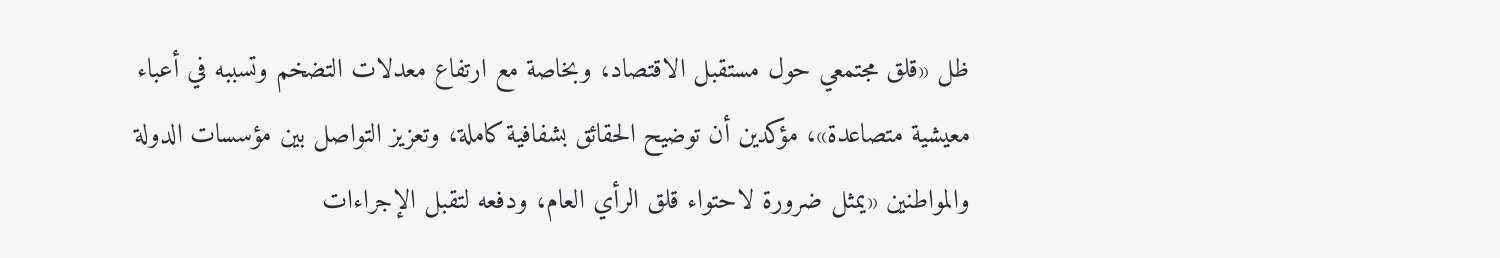ظل «قلق مجتمعي حول مستقبل الاقتصاد، وبخاصة مع ارتفاع معدلات التضخم وتسببه في أعباء معيشية متصاعدة»، مؤكدين أن توضيح الحقائق بشفافية كاملة، وتعزيز التواصل بين مؤسسات الدولة والمواطنين «يمثل ضرورة لاحتواء قلق الرأي العام، ودفعه لتقبل الإجراءات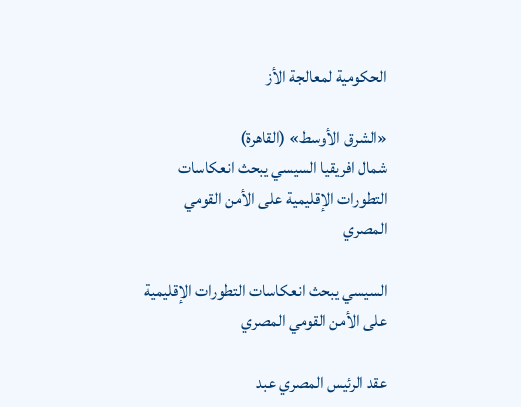الحكومية لمعالجة الأز

«الشرق الأوسط» (القاهرة)
شمال افريقيا السيسي يبحث انعكاسات التطورات الإقليمية على الأمن القومي المصري

السيسي يبحث انعكاسات التطورات الإقليمية على الأمن القومي المصري

عقد الرئيس المصري عبد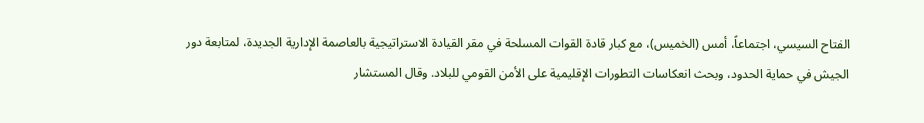الفتاح السيسي، اجتماعاً، أمس (الخميس)، مع كبار قادة القوات المسلحة في مقر القيادة الاستراتيجية بالعاصمة الإدارية الجديدة، لمتابعة دور الجيش في حماية الحدود، وبحث انعكاسات التطورات الإقليمية على الأمن القومي للبلاد. وقال المستشار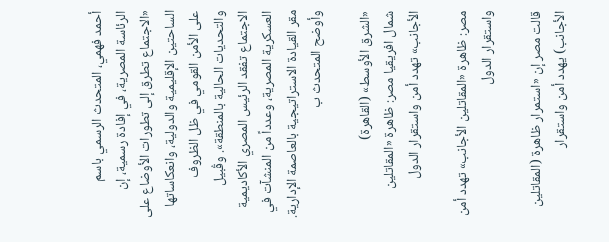أحمد فهمي، المتحدث الرسمي باسم الرئاسة المصرية، في إفادة رسمية، إن «الاجتماع تطرق إلى تطورات الأوضاع على الساحتين الإقليمية والدولية، وانعكاساتها على الأمن القومي في ظل الظروف والتحديات الحالية بالمنطقة». وقُبيل الاجتماع تفقد الرئيس المصري الأكاديمية العسكرية المصرية، وعدداً من المنشآت في مقر القيادة الاستراتيجية بالعاصمة الإدارية. وأوضح المتحدث ب

«الشرق الأوسط» (القاهرة)
شمال افريقيا مصر: ظاهرة «المقاتلين الأجانب» تهدد أمن واستقرار الدول

مصر: ظاهرة «المقاتلين الأجانب» تهدد أمن واستقرار الدول

قالت مصر إن «استمرار ظاهرة (المقاتلين الأجانب) يهدد أمن واستقرار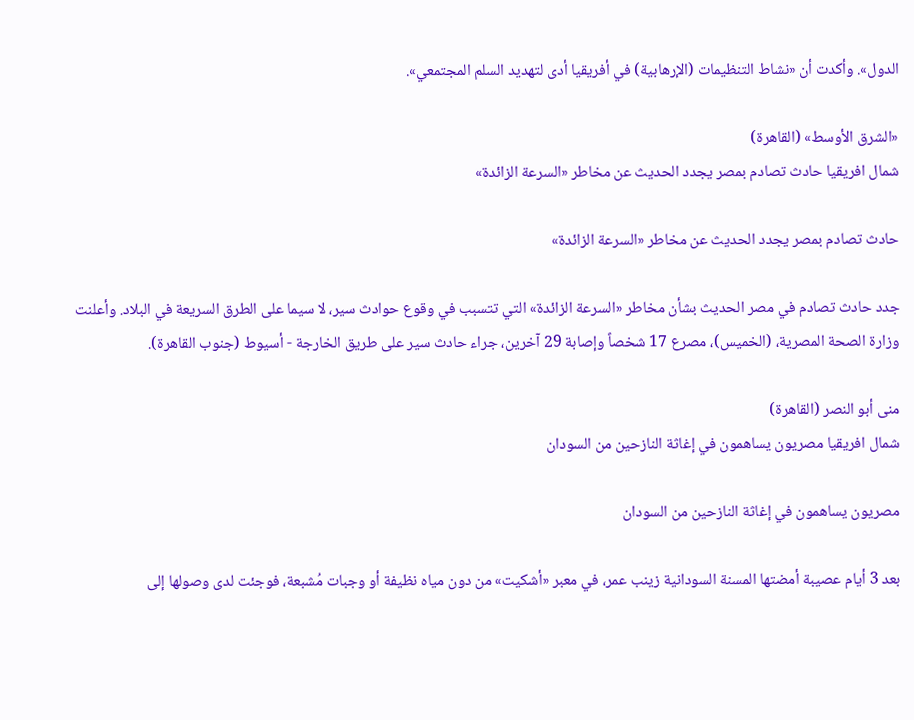الدول». وأكدت أن «نشاط التنظيمات (الإرهابية) في أفريقيا أدى لتهديد السلم المجتمعي».

«الشرق الأوسط» (القاهرة)
شمال افريقيا حادث تصادم بمصر يجدد الحديث عن مخاطر «السرعة الزائدة»

حادث تصادم بمصر يجدد الحديث عن مخاطر «السرعة الزائدة»

جدد حادث تصادم في مصر الحديث بشأن مخاطر «السرعة الزائدة» التي تتسبب في وقوع حوادث سير، لا سيما على الطرق السريعة في البلاد. وأعلنت وزارة الصحة المصرية، (الخميس)، مصرع 17 شخصاً وإصابة 29 آخرين، جراء حادث سير على طريق الخارجة - أسيوط (جنوب القاهرة).

منى أبو النصر (القاهرة)
شمال افريقيا مصريون يساهمون في إغاثة النازحين من السودان

مصريون يساهمون في إغاثة النازحين من السودان

بعد 3 أيام عصيبة أمضتها المسنة السودانية زينب عمر، في معبر «أشكيت» من دون مياه نظيفة أو وجبات مُشبعة، فوجئت لدى وصولها إلى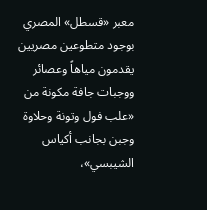معبر «قسطل» المصري بوجود متطوعين مصريين يقدمون مياهاً وعصائر ووجبات جافة مكونة من «علب فول وتونة وحلاوة وجبن بجانب أكياس الشيبسي»،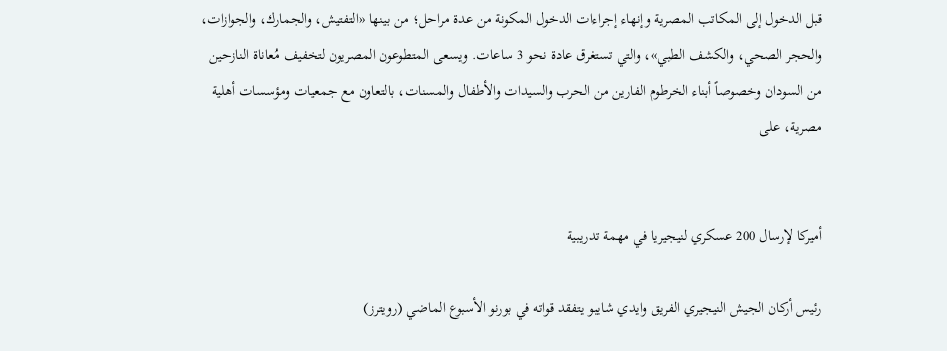قبل الدخول إلى المكاتب المصرية وإنهاء إجراءات الدخول المكونة من عدة مراحل؛ من بينها «التفتيش، والجمارك، والجوازات، والحجر الصحي، والكشف الطبي»، والتي تستغرق عادة نحو 3 ساعات. ويسعى المتطوعون المصريون لتخفيف مُعاناة النازحين من السودان وخصوصاً أبناء الخرطوم الفارين من الحرب والسيدات والأطفال والمسنات، بالتعاون مع جمعيات ومؤسسات أهلية مصرية، على


أميركا لإرسال 200 عسكري لنيجيريا في مهمة تدريبية

رئيس أركان الجيش النيجيري الفريق وايدي شايبو يتفقد قواته في بورنو الأسبوع الماضي (رويترز)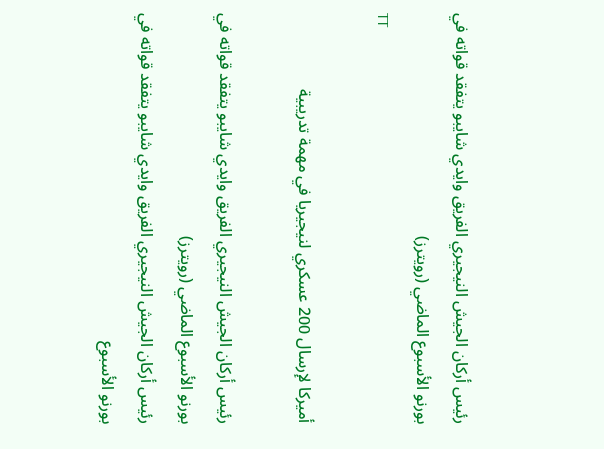رئيس أركان الجيش النيجيري الفريق وايدي شايبو يتفقد قواته في بورنو الأسبوع الماضي (رويترز)
TT

أميركا لإرسال 200 عسكري لنيجيريا في مهمة تدريبية

رئيس أركان الجيش النيجيري الفريق وايدي شايبو يتفقد قواته في بورنو الأسبوع الماضي (رويترز)
رئيس أركان الجيش النيجيري الفريق وايدي شايبو يتفقد قواته في بورنو الأسبوع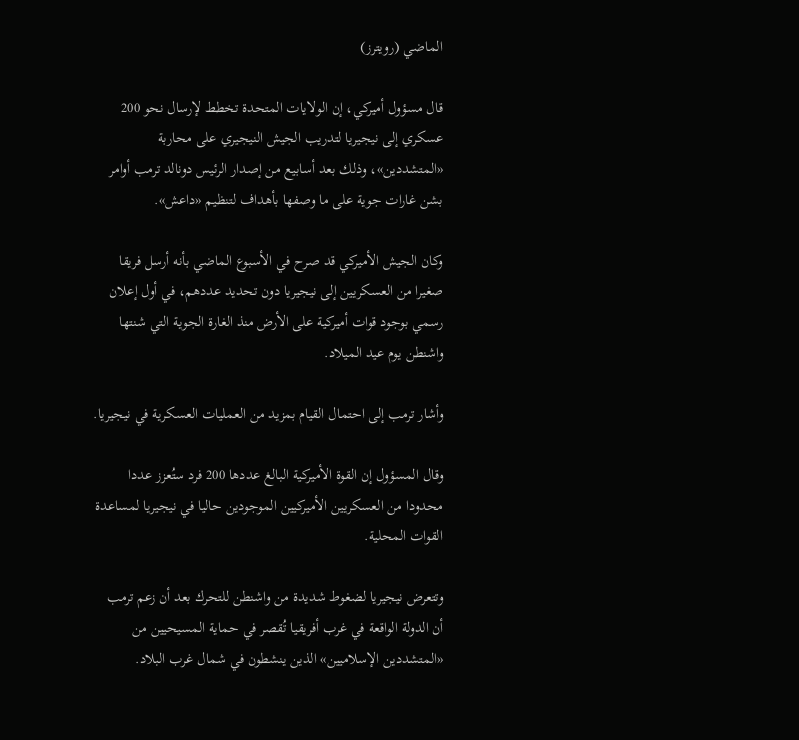الماضي (رويترز)

قال مسؤول أميركي، إن الولايات المتحدة تخطط لإرسال نحو 200 عسكري إلى نيجيريا لتدريب الجيش النيجيري على محاربة «المتشددين»، وذلك بعد أسابيع من إصدار الرئيس دونالد ترمب أوامر بشن غارات جوية على ما وصفها بأهداف لتنظيم «داعش».

وكان الجيش الأميركي قد صرح في الأسبوع الماضي بأنه ‌أرسل فريقا صغيرا ‌من العسكريين إلى نيجيريا دون ‌تحديد عددهم، في أول إعلان رسمي بوجود قوات أميركية على الأرض منذ الغارة الجوية التي شنتها واشنطن يوم عيد الميلاد.

وأشار ترمب إلى احتمال القيام بمزيد من العمليات العسكرية في نيجيريا.

وقال المسؤول إن ‌القوة الأميركية البالغ عددها 200 فرد ستُعزز عددا محدودا من العسكريين الأميركيين الموجودين حاليا في نيجيريا لمساعدة القوات المحلية.

وتتعرض نيجيريا لضغوط شديدة من واشنطن للتحرك بعد أن زعم ترمب أن الدولة الواقعة في غرب أفريقيا تُقصر في حماية المسيحيين من «المتشددين الإسلاميين» الذين ينشطون في شمال غرب البلاد.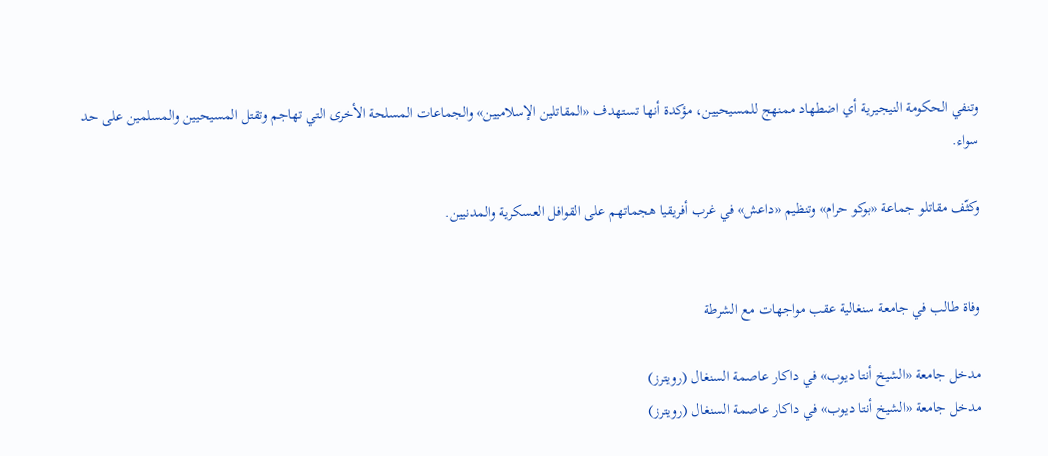وتنفي الحكومة النيجيرية أي اضطهاد ممنهج للمسيحيين، مؤكدة أنها تستهدف «المقاتلين الإسلاميين» والجماعات المسلحة الأخرى التي تهاجم وتقتل المسيحيين والمسلمين على حد سواء.

وكثّف مقاتلو جماعة «بوكو حرام» وتنظيم «داعش» في غرب أفريقيا هجماتهم على القوافل العسكرية والمدنيين.


وفاة طالب في جامعة سنغالية عقب مواجهات مع الشرطة

مدخل جامعة «الشيخ أنتا ديوب» في داكار عاصمة السنغال (رويترز)
مدخل جامعة «الشيخ أنتا ديوب» في داكار عاصمة السنغال (رويترز)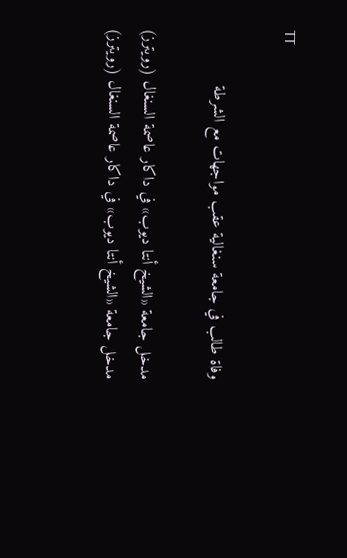TT

وفاة طالب في جامعة سنغالية عقب مواجهات مع الشرطة

مدخل جامعة «الشيخ أنتا ديوب» في داكار عاصمة السنغال (رويترز)
مدخل جامعة «الشيخ أنتا ديوب» في داكار عاصمة السنغال (رويترز)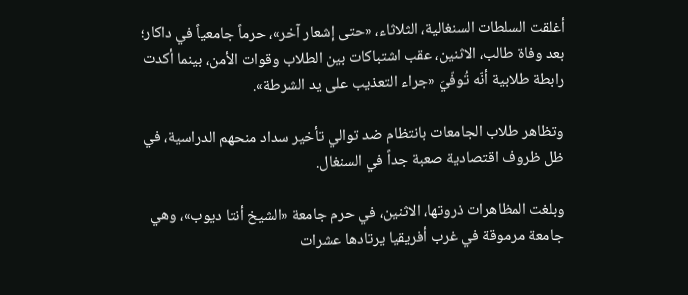أغلقت السلطات السنغالية، الثلاثاء، «حتى إشعار آخر»، حرماً جامعياً في داكار؛ بعد وفاة طالب، الاثنين، عقب اشتباكات بين الطلاب وقوات الأمن، بينما أكدت رابطة طلابية أنّه تُوفّيَ «جراء التعذيب على يد الشرطة».

وتظاهر طلاب الجامعات بانتظام ضد توالي تأخير سداد منحهم الدراسية، في ظل ظروف اقتصادية صعبة جداً في السنغال.

وبلغت المظاهرات ذروتها، الاثنين، في حرم جامعة «الشيخ أنتا ديوب»، وهي جامعة مرموقة في غرب أفريقيا يرتادها عشرات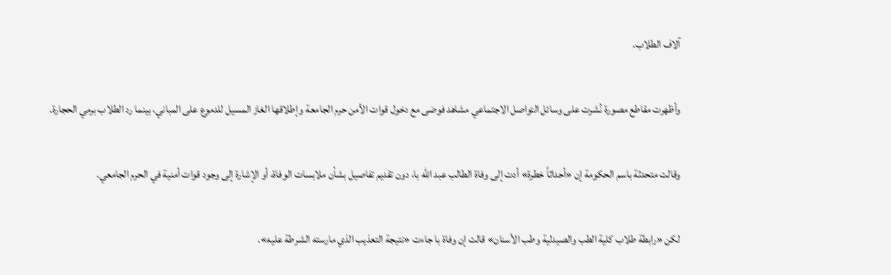آلاف الطلاب.

وأظهرت مقاطع مصورة نُشرت على وسائل التواصل الاجتماعي مشاهد فوضى مع دخول قوات الأمن حرم الجامعة وإطلاقها الغاز المسيل للدموع على المباني، بينما رد الطلاب برمي الحجارة.

وقالت متحدثة باسم الحكومة إن «أحداثاً خطرة» أدت إلى وفاة الطالب عبد الله با، دون تقديم تفاصيل بشأن ملابسات الوفاة، أو الإشارة إلى وجود قوات أمنية في الحرم الجامعي.

لكن «رابطة طلاب كلية الطب والصيدلية وطب الأسنان» قالت إن وفاة با جاءت «نتيجة التعذيب الذي مارسته الشرطة عليه».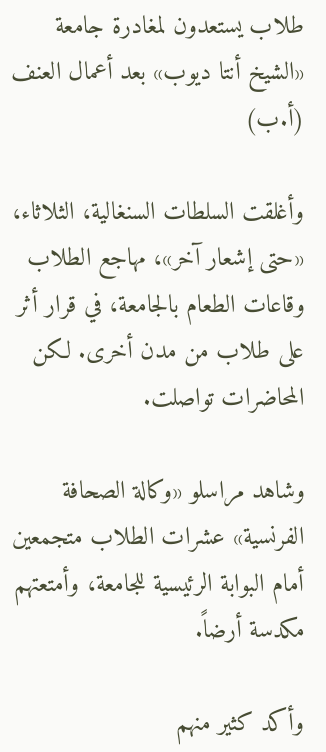طلاب يستعدون لمغادرة جامعة «الشيخ أنتا ديوب» بعد أعمال العنف (أ.ب)

وأغلقت السلطات السنغالية، الثلاثاء، «حتى إشعار آخر»، مهاجع الطلاب وقاعات الطعام بالجامعة، في قرار أثر على طلاب من مدن أخرى. لكن المحاضرات تواصلت.

وشاهد مراسلو «وكالة الصحافة الفرنسية» عشرات الطلاب متجمعين أمام البوابة الرئيسية للجامعة، وأمتعتهم مكدسة أرضاً.

وأكد كثير منهم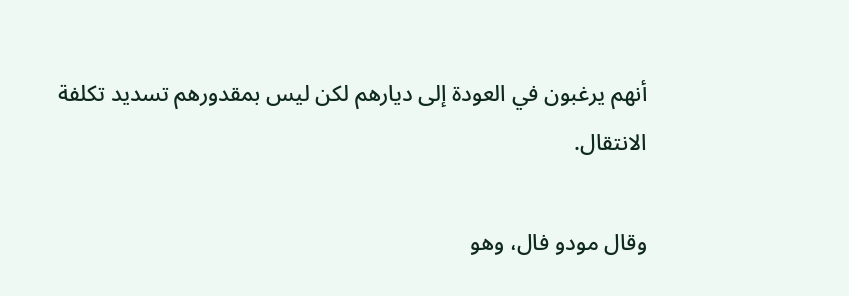أنهم يرغبون في العودة إلى ديارهم لكن ليس بمقدورهم تسديد تكلفة الانتقال.

وقال مودو فال، وهو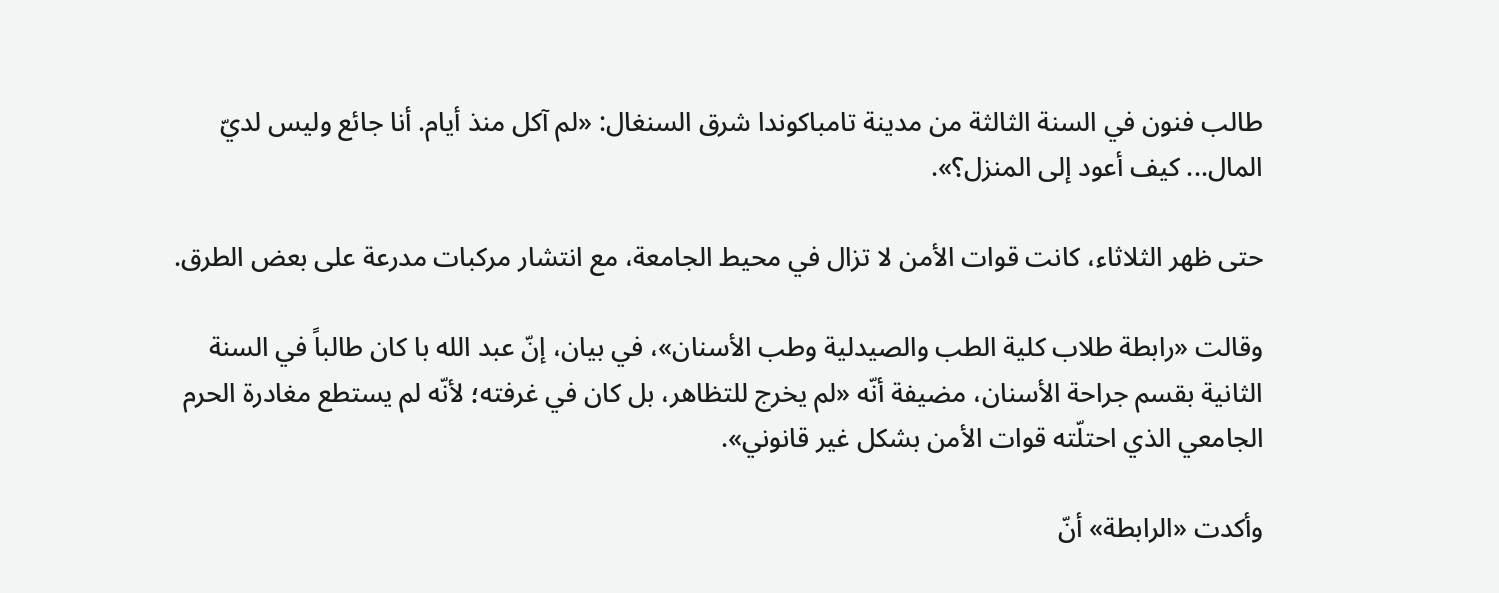طالب فنون في السنة الثالثة من مدينة تامباكوندا شرق السنغال: «لم آكل منذ أيام. أنا جائع وليس لديّ المال... كيف أعود إلى المنزل؟».

حتى ظهر الثلاثاء، كانت قوات الأمن لا تزال في محيط الجامعة، مع انتشار مركبات مدرعة على بعض الطرق.

وقالت «رابطة طلاب كلية الطب والصيدلية وطب الأسنان»، في بيان، إنّ عبد الله با كان طالباً في السنة الثانية بقسم جراحة الأسنان، مضيفة أنّه «لم يخرج للتظاهر، بل كان في غرفته؛ لأنّه لم يستطع مغادرة الحرم الجامعي الذي احتلّته قوات الأمن بشكل غير قانوني».

وأكدت «الرابطة» أنّ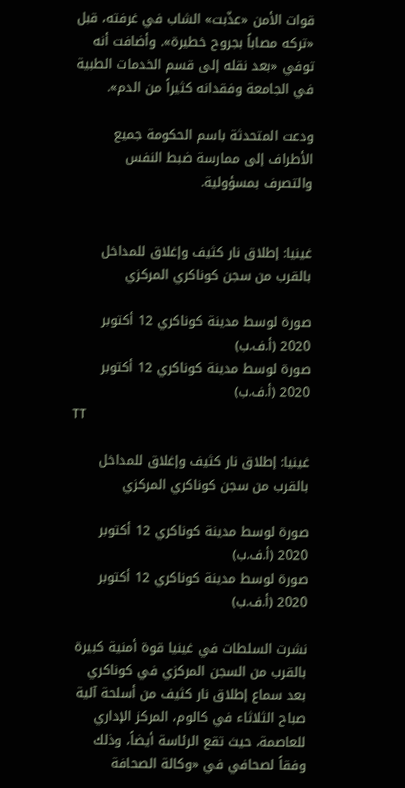قوات الأمن «عذّبت» الشاب في غرفته، قبل «تركه مصاباً بجروح خطيرة». وأضافت أنه توفي «بعد نقله إلى قسم الخدمات الطبية في الجامعة وفقدانه كثيراً من الدم».

ودعت المتحدثة باسم الحكومة جميع الأطراف إلى ممارسة ضبط النفس والتصرف بمسؤولية.


غينيا: إطلاق نار كثيف وإغلاق للمداخل بالقرب من سجن كوناكري المركزي

صورة لوسط مدينة كوناكري 12 أكتوبر 2020 (أ.ف.ب)
صورة لوسط مدينة كوناكري 12 أكتوبر 2020 (أ.ف.ب)
TT

غينيا: إطلاق نار كثيف وإغلاق للمداخل بالقرب من سجن كوناكري المركزي

صورة لوسط مدينة كوناكري 12 أكتوبر 2020 (أ.ف.ب)
صورة لوسط مدينة كوناكري 12 أكتوبر 2020 (أ.ف.ب)

نشرت السلطات في غينيا قوة أمنية كبيرة بالقرب من السجن المركزي في كوناكري بعد سماع إطلاق نار كثيف من أسلحة آلية صباح الثلاثاء في كالوم، المركز الإداري للعاصمة، حيث تقع الرئاسة أيضاً، وذلك وفقاً لصحافي في «وكالة الصحافة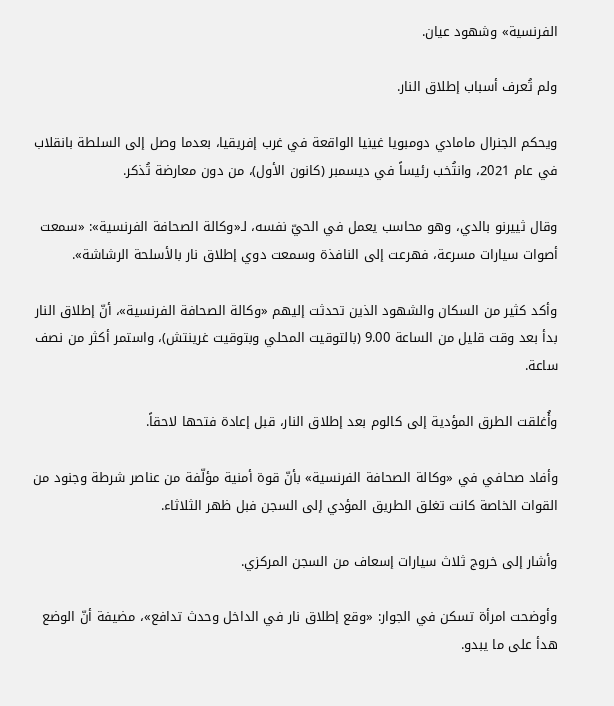الفرنسية» وشهود عيان.

ولم تُعرف أسباب إطلاق النار.

ويحكم الجنرال مامادي دومبويا غينيا الواقعة في غرب إفريقيا، بعدما وصل إلى السلطة بانقلاب في عام 2021، وانتُخب رئيساً في ديسمبر (كانون الأول)، من دون معارضة تُذكر.

وقال ثييرنو بالدي، وهو محاسب يعمل في الحيّ نفسه، لـ«وكالة الصحافة الفرنسية»: «سمعت أصوات سيارات مسرعة، فهرعت إلى النافذة وسمعت دوي إطلاق نار بالأسلحة الرشاشة».

وأكد كثير من السكان والشهود الذين تحدثت إليهم «وكالة الصحافة الفرنسية»، أنّ إطلاق النار بدأ بعد وقت قليل من الساعة 9.00 (بالتوقيت المحلي وبتوقيت غرينتش)، واستمر أكثر من نصف ساعة.

وأُغلقت الطرق المؤدية إلى كالوم بعد إطلاق النار، قبل إعادة فتحها لاحقاً.

وأفاد صحافي في «وكالة الصحافة الفرنسية» بأنّ قوة أمنية مؤلّفة من عناصر شرطة وجنود من القوات الخاصة كانت تغلق الطريق المؤدي إلى السجن فبل ظهر الثلاثاء.

وأشار إلى خروج ثلاث سيارات إسعاف من السجن المركزي.

وأوضحت امرأة تسكن في الجوار: «وقع إطلاق نار في الداخل وحدث تدافع»، مضيفة أنّ الوضع هدأ على ما يبدو.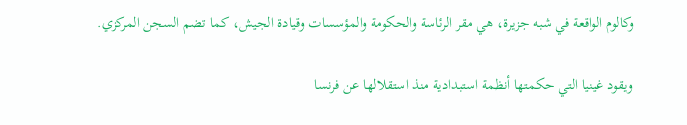وكالوم الواقعة في شبه جزيرة، هي مقر الرئاسة والحكومة والمؤسسات وقيادة الجيش، كما تضم السجن المركزي.

ويقود غينيا التي حكمتها أنظمة استبدادية منذ استقلالها عن فرنسا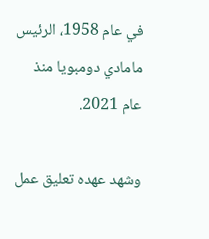في عام 1958، الرئيس مامادي دومبويا منذ عام 2021.

وشهد عهده تعليق عمل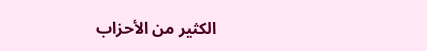الكثير من الأحزاب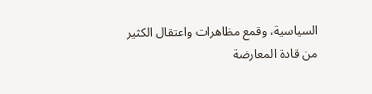السياسية، وقمع مظاهرات واعتقال الكثير من قادة المعارضة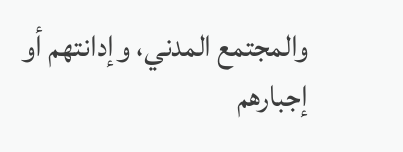والمجتمع المدني، وإدانتهم أو إجبارهم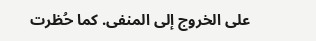على الخروج إلى المنفى. كما حُظرت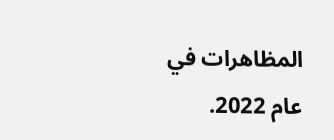المظاهرات في عام 2022.